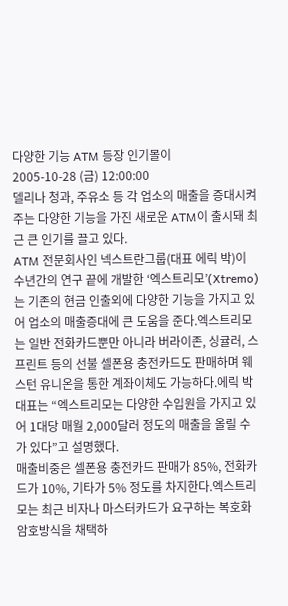다양한 기능 ATM 등장 인기몰이
2005-10-28 (금) 12:00:00
델리나 청과, 주유소 등 각 업소의 매출을 증대시켜주는 다양한 기능을 가진 새로운 ATM이 출시돼 최근 큰 인기를 끌고 있다.
ATM 전문회사인 넥스트란그룹(대표 에릭 박)이 수년간의 연구 끝에 개발한 ‘엑스트리모’(Xtremo)는 기존의 현금 인출외에 다양한 기능을 가지고 있어 업소의 매출증대에 큰 도움을 준다.엑스트리모는 일반 전화카드뿐만 아니라 버라이존, 싱귤러, 스프린트 등의 선불 셀폰용 충전카드도 판매하며 웨스턴 유니온을 통한 계좌이체도 가능하다.에릭 박 대표는 “엑스트리모는 다양한 수입원을 가지고 있어 1대당 매월 2,000달러 정도의 매출을 올릴 수가 있다”고 설명했다.
매출비중은 셀폰용 충전카드 판매가 85%, 전화카드가 10%, 기타가 5% 정도를 차지한다.엑스트리모는 최근 비자나 마스터카드가 요구하는 복호화 암호방식을 채택하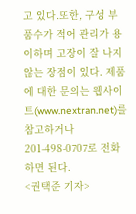고 있다.또한, 구성 부품수가 적어 관리가 용이하며 고장이 잘 나지 않는 장점이 있다. 제품에 대한 문의는 웹사이트(www.nextran.net)를 참고하거나 201-498-0707로 전화하면 된다.
<권택준 기자>